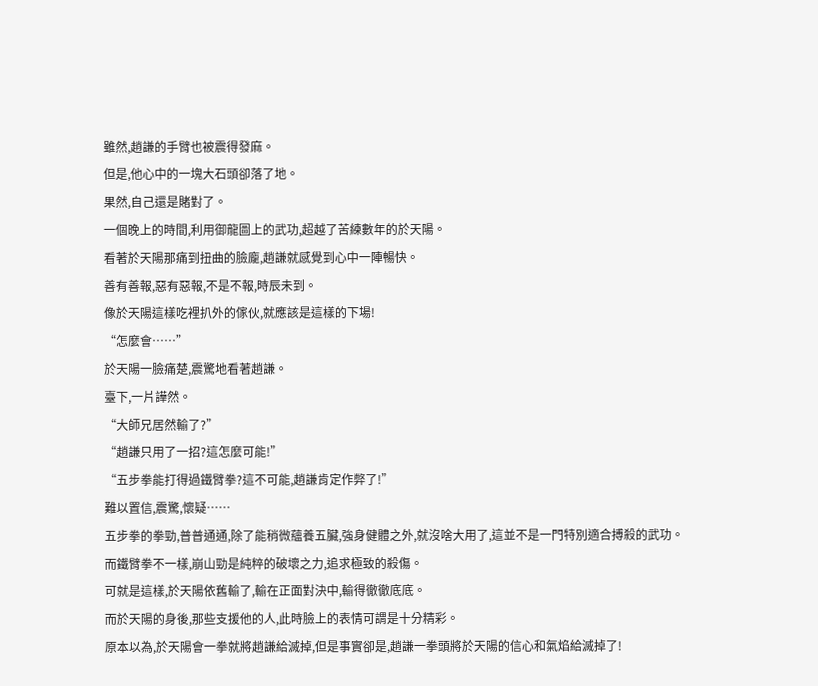雖然,趙謙的手臂也被震得發麻。
但是,他心中的一塊大石頭卻落了地。
果然,自己還是賭對了。
一個晚上的時間,利用御龍圖上的武功,超越了苦練數年的於天陽。
看著於天陽那痛到扭曲的臉龐,趙謙就感覺到心中一陣暢快。
善有善報,惡有惡報,不是不報,時辰未到。
像於天陽這樣吃裡扒外的傢伙,就應該是這樣的下場!
“怎麼會……”
於天陽一臉痛楚,震驚地看著趙謙。
臺下,一片譁然。
“大師兄居然輸了?”
“趙謙只用了一招?這怎麼可能!”
“五步拳能打得過鐵臂拳?這不可能,趙謙肯定作弊了!”
難以置信,震驚,懷疑……
五步拳的拳勁,普普通通,除了能稍微蘊養五臟,強身健體之外,就沒啥大用了,這並不是一門特別適合搏殺的武功。
而鐵臂拳不一樣,崩山勁是純粹的破壞之力,追求極致的殺傷。
可就是這樣,於天陽依舊輸了,輸在正面對決中,輸得徹徹底底。
而於天陽的身後,那些支援他的人,此時臉上的表情可謂是十分精彩。
原本以為,於天陽會一拳就將趙謙給滅掉,但是事實卻是,趙謙一拳頭將於天陽的信心和氣焰給滅掉了!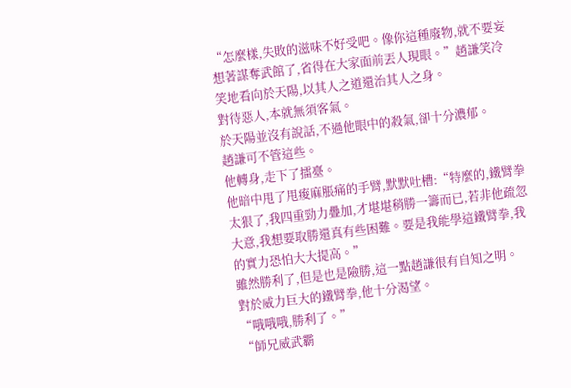“怎麼樣,失敗的滋味不好受吧。像你這種廢物,就不要妄想著謀奪武館了,省得在大家面前丟人現眼。”趙謙笑冷笑地看向於天陽,以其人之道還治其人之身。
對待惡人,本就無須客氣。
於天陽並沒有說話,不過他眼中的殺氣,卻十分濃郁。
趙謙可不管這些。
他轉身,走下了擂臺。
他暗中甩了甩痠麻脹痛的手臂,默默吐槽:“特麼的,鐵臂拳太狠了,我四重勁力疊加,才堪堪稍勝一籌而已,若非他疏忽大意,我想要取勝還真有些困難。要是我能學這鐵臂拳,我的實力恐怕大大提高。”
雖然勝利了,但是也是險勝,這一點趙謙很有自知之明。
對於威力巨大的鐵臂拳,他十分渴望。
“哦哦哦,勝利了。”
“師兄威武霸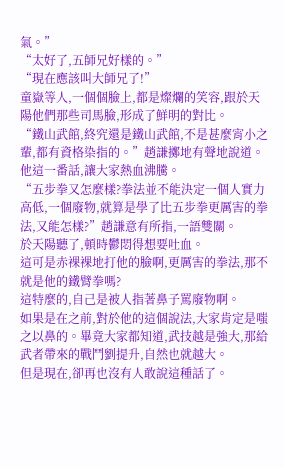氣。”
“太好了,五師兄好樣的。”
“現在應該叫大師兄了!”
童嶽等人,一個個臉上,都是燦爛的笑容,跟於天陽他們那些司馬臉,形成了鮮明的對比。
“鐵山武館,終究還是鐵山武館,不是甚麼宵小之輩,都有資格染指的。”趙謙擲地有聲地說道。
他這一番話,讓大家熱血沸騰。
“五步拳又怎麼樣?拳法並不能決定一個人實力高低,一個廢物,就算是學了比五步拳更厲害的拳法,又能怎樣?”趙謙意有所指,一語雙關。
於天陽聽了,頓時鬱悶得想要吐血。
這可是赤裸裸地打他的臉啊,更厲害的拳法,那不就是他的鐵臂拳嗎?
這特麼的,自己是被人指著鼻子罵廢物啊。
如果是在之前,對於他的這個說法,大家肯定是嗤之以鼻的。畢竟大家都知道,武技越是強大,那給武者帶來的戰鬥劉提升,自然也就越大。
但是現在,卻再也沒有人敢說這種話了。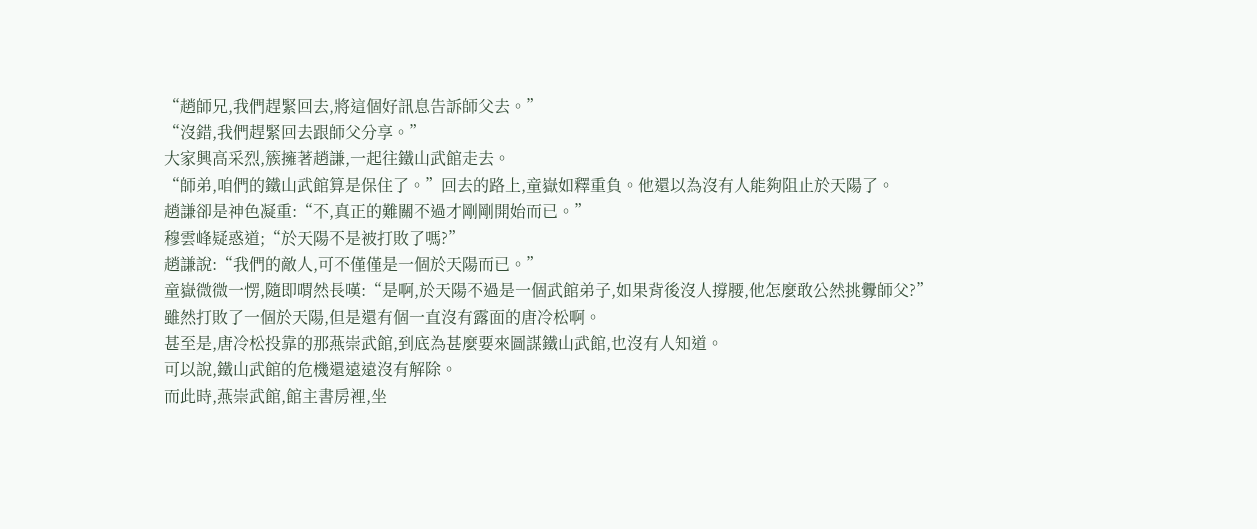“趙師兄,我們趕緊回去,將這個好訊息告訴師父去。”
“沒錯,我們趕緊回去跟師父分享。”
大家興高采烈,簇擁著趙謙,一起往鐵山武館走去。
“師弟,咱們的鐵山武館算是保住了。”回去的路上,童嶽如釋重負。他還以為沒有人能夠阻止於天陽了。
趙謙卻是神色凝重:“不,真正的難關不過才剛剛開始而已。”
穆雲峰疑惑道;“於天陽不是被打敗了嗎?”
趙謙說:“我們的敵人,可不僅僅是一個於天陽而已。”
童嶽微微一愣,隨即喟然長嘆:“是啊,於天陽不過是一個武館弟子,如果背後沒人撐腰,他怎麼敢公然挑釁師父?”
雖然打敗了一個於天陽,但是還有個一直沒有露面的唐冷松啊。
甚至是,唐冷松投靠的那燕崇武館,到底為甚麼要來圖謀鐵山武館,也沒有人知道。
可以說,鐵山武館的危機還遠遠沒有解除。
而此時,燕崇武館,館主書房裡,坐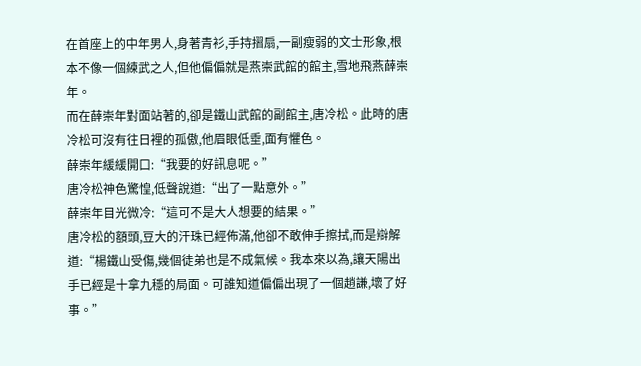在首座上的中年男人,身著青衫,手持摺扇,一副瘦弱的文士形象,根本不像一個練武之人,但他偏偏就是燕崇武館的館主,雪地飛燕薛崇年。
而在薛崇年對面站著的,卻是鐵山武館的副館主,唐冷松。此時的唐冷松可沒有往日裡的孤傲,他眉眼低垂,面有懼色。
薛崇年緩緩開口:“我要的好訊息呢。”
唐冷松神色驚惶,低聲說道:“出了一點意外。”
薛崇年目光微冷:“這可不是大人想要的結果。”
唐冷松的額頭,豆大的汗珠已經佈滿,他卻不敢伸手擦拭,而是辯解道:“楊鐵山受傷,幾個徒弟也是不成氣候。我本來以為,讓天陽出手已經是十拿九穩的局面。可誰知道偏偏出現了一個趙謙,壞了好事。”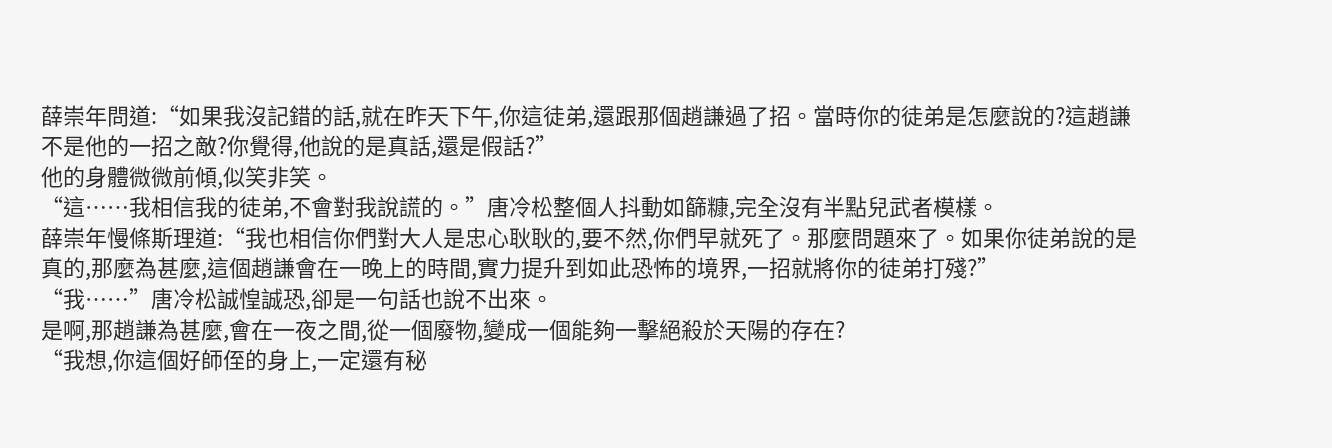薛崇年問道:“如果我沒記錯的話,就在昨天下午,你這徒弟,還跟那個趙謙過了招。當時你的徒弟是怎麼說的?這趙謙不是他的一招之敵?你覺得,他說的是真話,還是假話?”
他的身體微微前傾,似笑非笑。
“這……我相信我的徒弟,不會對我說謊的。”唐冷松整個人抖動如篩糠,完全沒有半點兒武者模樣。
薛崇年慢條斯理道:“我也相信你們對大人是忠心耿耿的,要不然,你們早就死了。那麼問題來了。如果你徒弟說的是真的,那麼為甚麼,這個趙謙會在一晚上的時間,實力提升到如此恐怖的境界,一招就將你的徒弟打殘?”
“我……”唐冷松誠惶誠恐,卻是一句話也說不出來。
是啊,那趙謙為甚麼,會在一夜之間,從一個廢物,變成一個能夠一擊絕殺於天陽的存在?
“我想,你這個好師侄的身上,一定還有秘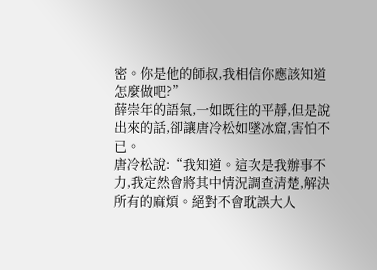密。你是他的師叔,我相信你應該知道怎麼做吧?”
薛崇年的語氣,一如既往的平靜,但是說出來的話,卻讓唐冷松如墜冰窟,害怕不已。
唐冷松說:“我知道。這次是我辦事不力,我定然會將其中情況調查清楚,解決所有的麻煩。絕對不會耽誤大人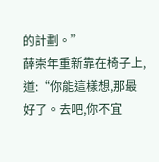的計劃。”
薛崇年重新靠在椅子上,道:“你能這樣想,那最好了。去吧,你不宜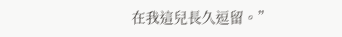在我這兒長久逗留。”